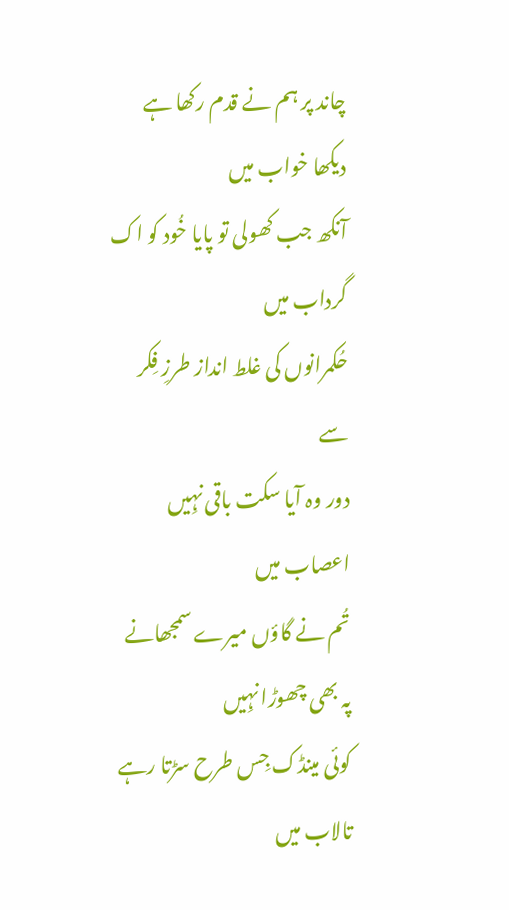چاند پر ہم نے قدم رکھا ہے دیکھا خواب میں
آنکھ جب کھولی تو پایا خُود کو اک گرداب میں
حُکمرانوں کی غلط انداز طرزِ فِکر سے
دور وہ آیا سکت باقی نہِیں اعصاب میں
تُم نے گاؤں میرے سمجھانے پہ بھی چھوڑا نہِیں
کوئی مینڈک جِس طرح سڑتا رہے تالاب میں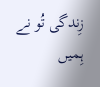زِندگی تُو نے ہِمیں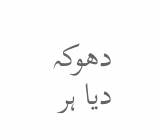دھوکہ دیا ہر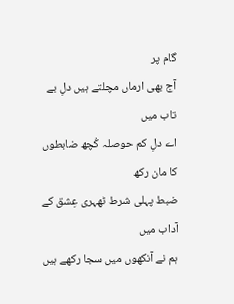گام پر
آج بھی ارماں مچلتے ہیں دلِ بے تاب میں
اے دلِ کم حوصلہ کُچھ ضابطوں کا مان رکھ
ضبط پہلی شرط ٹھہری عِشق کے آداب میں
ہم نے آنکھوں میں سجا رکھے ہیں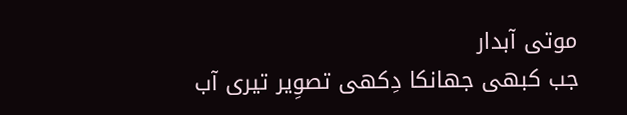موتی آبدار
جب کبھی جھانکا دِکھی تصوِیر تیری آب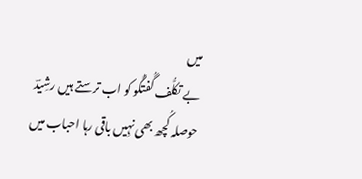میں
بے تکلُّف گُفتگُو کو اب ترستے ہیں رشِیدؔ
حوصلہ کُچھ بھی نہِیں باقی رہا احباب میں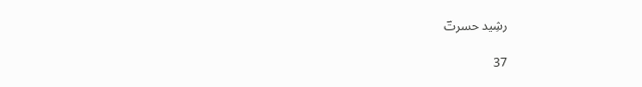رشِید حسرتؔ

37